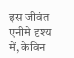इस जीवंत एनीमे दृश्य में, केविन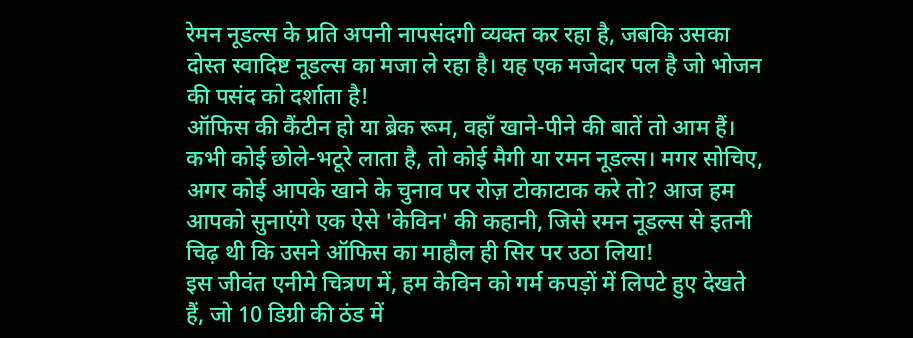रेमन नूडल्स के प्रति अपनी नापसंदगी व्यक्त कर रहा है, जबकि उसका दोस्त स्वादिष्ट नूडल्स का मजा ले रहा है। यह एक मजेदार पल है जो भोजन की पसंद को दर्शाता है!
ऑफिस की कैंटीन हो या ब्रेक रूम, वहाँ खाने-पीने की बातें तो आम हैं। कभी कोई छोले-भटूरे लाता है, तो कोई मैगी या रमन नूडल्स। मगर सोचिए, अगर कोई आपके खाने के चुनाव पर रोज़ टोकाटाक करे तो? आज हम आपको सुनाएंगे एक ऐसे 'केविन' की कहानी, जिसे रमन नूडल्स से इतनी चिढ़ थी कि उसने ऑफिस का माहौल ही सिर पर उठा लिया!
इस जीवंत एनीमे चित्रण में, हम केविन को गर्म कपड़ों में लिपटे हुए देखते हैं, जो 10 डिग्री की ठंड में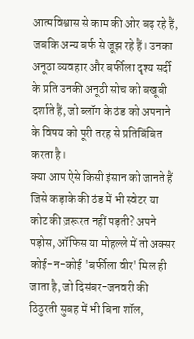आत्मविश्वास से काम की ओर बढ़ रहे हैं, जबकि अन्य बर्फ से जूझ रहे हैं। उनका अनूठा व्यवहार और बर्फीला दृश्य सर्दी के प्रति उनकी अनूठी सोच को बखूबी दर्शाते हैं, जो ब्लॉग के ठंड को अपनाने के विषय को पूरी तरह से प्रतिबिंबित करता है।
क्या आप ऐसे किसी इंसान को जानते हैं जिसे कड़ाके की ठंड में भी स्वेटर या कोट की ज़रूरत नहीं पड़ती? अपने पड़ोस, ऑफिस या मोहल्ले में तो अक्सर कोई-न-कोई 'बर्फीला वीर' मिल ही जाता है, जो दिसंबर-जनवरी की ठिठुरती सुबह में भी बिना शॉल,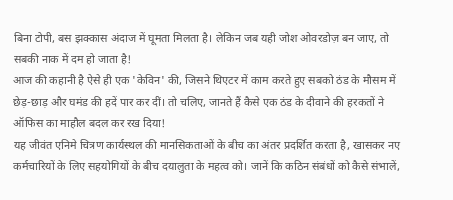बिना टोपी, बस झक्कास अंदाज में घूमता मिलता है। लेकिन जब यही जोश ओवरडोज़ बन जाए, तो सबकी नाक में दम हो जाता है!
आज की कहानी है ऐसे ही एक 'केविन' की, जिसने थिएटर में काम करते हुए सबको ठंड के मौसम में छेड़-छाड़ और घमंड की हदें पार कर दीं। तो चलिए, जानते हैं कैसे एक ठंड के दीवाने की हरकतों ने ऑफिस का माहौल बदल कर रख दिया!
यह जीवंत एनिमे चित्रण कार्यस्थल की मानसिकताओं के बीच का अंतर प्रदर्शित करता है, खासकर नए कर्मचारियों के लिए सहयोगियों के बीच दयालुता के महत्व को। जानें कि कठिन संबंधों को कैसे संभालें,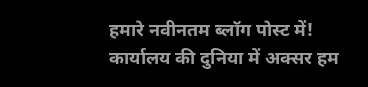हमारे नवीनतम ब्लॉग पोस्ट में!
कार्यालय की दुनिया में अक्सर हम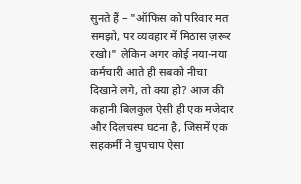सुनते हैं – "ऑफिस को परिवार मत समझो, पर व्यवहार में मिठास ज़रूर रखो।" लेकिन अगर कोई नया-नया कर्मचारी आते ही सबको नीचा दिखाने लगे, तो क्या हो? आज की कहानी बिलकुल ऐसी ही एक मजेदार और दिलचस्प घटना है, जिसमें एक सहकर्मी ने चुपचाप ऐसा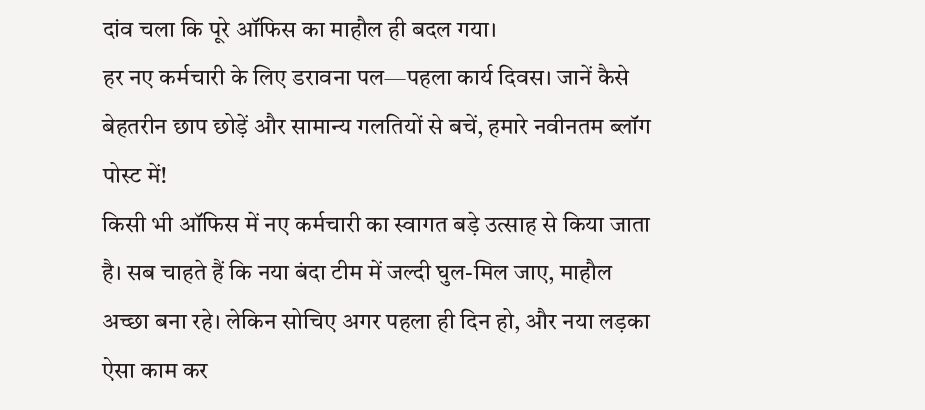दांव चला कि पूरे ऑफिस का माहौल ही बदल गया।
हर नए कर्मचारी के लिए डरावना पल—पहला कार्य दिवस। जानें कैसे बेहतरीन छाप छोड़ें और सामान्य गलतियों से बचें, हमारे नवीनतम ब्लॉग पोस्ट में!
किसी भी ऑफिस में नए कर्मचारी का स्वागत बड़े उत्साह से किया जाता है। सब चाहते हैं कि नया बंदा टीम में जल्दी घुल-मिल जाए, माहौल अच्छा बना रहे। लेकिन सोचिए अगर पहला ही दिन हो, और नया लड़का ऐसा काम कर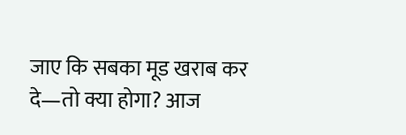जाए कि सबका मूड खराब कर दे—तो क्या होगा? आज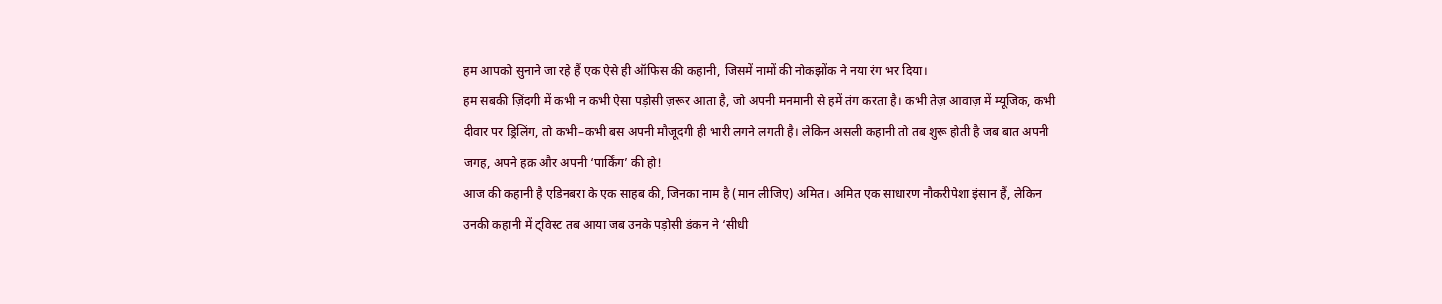हम आपको सुनाने जा रहे हैं एक ऐसे ही ऑफिस की कहानी, जिसमें नामों की नोकझोंक ने नया रंग भर दिया।
हम सबकी ज़िंदगी में कभी न कभी ऐसा पड़ोसी ज़रूर आता है, जो अपनी मनमानी से हमें तंग करता है। कभी तेज़ आवाज़ में म्यूजिक, कभी दीवार पर ड्रिलिंग, तो कभी–कभी बस अपनी मौजूदगी ही भारी लगने लगती है। लेकिन असली कहानी तो तब शुरू होती है जब बात अपनी जगह, अपने हक़ और अपनी ‘पार्किंग’ की हो!
आज की कहानी है एडिनबरा के एक साहब की, जिनका नाम है (मान लीजिए) अमित। अमित एक साधारण नौकरीपेशा इंसान हैं, लेकिन उनकी कहानी में ट्विस्ट तब आया जब उनके पड़ोसी डंकन ने ‘सीधी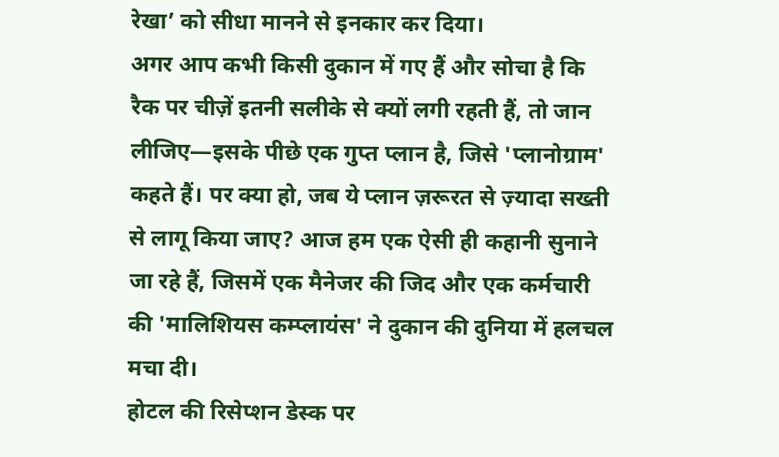रेखा’ को सीधा मानने से इनकार कर दिया।
अगर आप कभी किसी दुकान में गए हैं और सोचा है कि रैक पर चीज़ें इतनी सलीके से क्यों लगी रहती हैं, तो जान लीजिए—इसके पीछे एक गुप्त प्लान है, जिसे 'प्लानोग्राम' कहते हैं। पर क्या हो, जब ये प्लान ज़रूरत से ज़्यादा सख्ती से लागू किया जाए? आज हम एक ऐसी ही कहानी सुनाने जा रहे हैं, जिसमें एक मैनेजर की जिद और एक कर्मचारी की 'मालिशियस कम्प्लायंस' ने दुकान की दुनिया में हलचल मचा दी।
होटल की रिसेप्शन डेस्क पर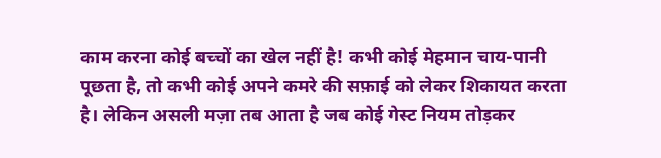काम करना कोई बच्चों का खेल नहीं है! कभी कोई मेहमान चाय-पानी पूछता है, तो कभी कोई अपने कमरे की सफ़ाई को लेकर शिकायत करता है। लेकिन असली मज़ा तब आता है जब कोई गेस्ट नियम तोड़कर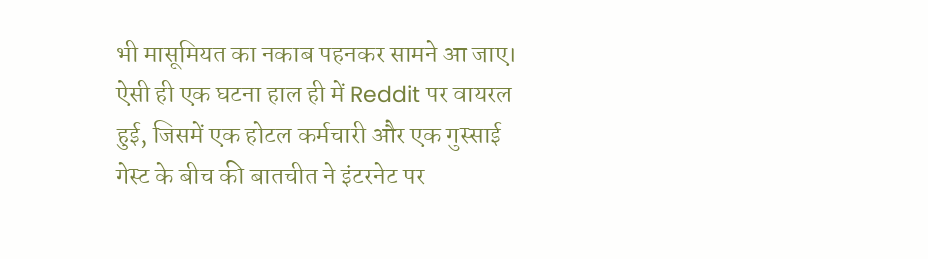भी मासूमियत का नकाब पहनकर सामने आ जाए। ऐसी ही एक घटना हाल ही में Reddit पर वायरल हुई, जिसमें एक होटल कर्मचारी और एक गुस्साई गेस्ट के बीच की बातचीत ने इंटरनेट पर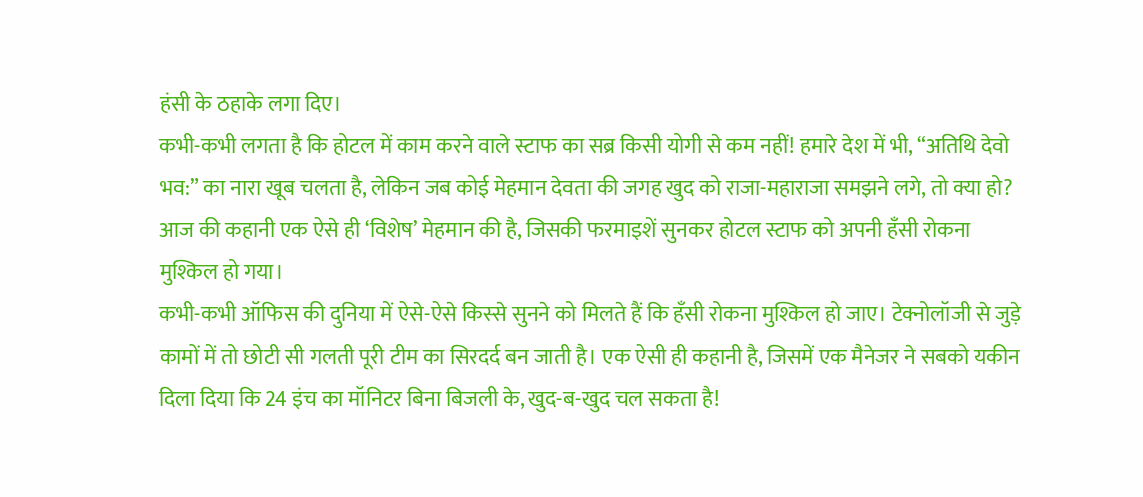हंसी के ठहाके लगा दिए।
कभी-कभी लगता है कि होटल में काम करने वाले स्टाफ का सब्र किसी योगी से कम नहीं! हमारे देश में भी, “अतिथि देवो भव:” का नारा खूब चलता है, लेकिन जब कोई मेहमान देवता की जगह खुद को राजा-महाराजा समझने लगे, तो क्या हो? आज की कहानी एक ऐसे ही ‘विशेष’ मेहमान की है, जिसकी फरमाइशें सुनकर होटल स्टाफ को अपनी हँसी रोकना मुश्किल हो गया।
कभी-कभी ऑफिस की दुनिया में ऐसे-ऐसे किस्से सुनने को मिलते हैं कि हँसी रोकना मुश्किल हो जाए। टेक्नोलॉजी से जुड़े कामों में तो छोटी सी गलती पूरी टीम का सिरदर्द बन जाती है। एक ऐसी ही कहानी है, जिसमें एक मैनेजर ने सबको यकीन दिला दिया कि 24 इंच का मॉनिटर बिना बिजली के, खुद-ब-खुद चल सकता है!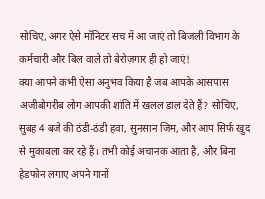सोचिए, अगर ऐसे मॉनिटर सच में आ जाएं तो बिजली विभाग के कर्मचारी और बिल वाले तो बेरोज़गार ही हो जाएं!
क्या आपने कभी ऐसा अनुभव किया है जब आपके आसपास अजीबोगरीब लोग आपकी शांति में खलल डाल देते हैं? सोचिए, सुबह 4 बजे की ठंडी-ठंडी हवा, सुनसान जिम, और आप सिर्फ खुद से मुकाबला कर रहे हैं। तभी कोई अचानक आता है, और बिना हेडफोन लगाए अपने गानों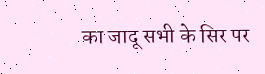का जादू सभी के सिर पर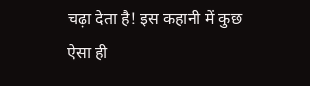चढ़ा देता है! इस कहानी में कुछ ऐसा ही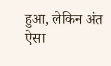हुआ, लेकिन अंत ऐसा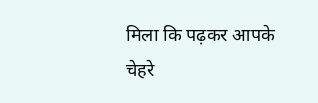मिला कि पढ़कर आपके चेहरे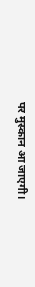पर मुस्कान आ जाएगी।